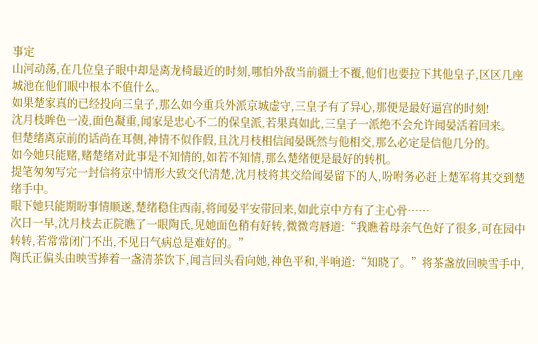事定
山河动荡,在几位皇子眼中却是离龙椅最近的时刻,哪怕外敌当前疆土不覆,他们也要拉下其他皇子,区区几座城池在他们眼中根本不值什么。
如果楚家真的已经投向三皇子,那么如今重兵外派京城虚守,三皇子有了异心,那便是最好逼宫的时刻!
沈月枝眸色一凌,面色凝重,闻家是忠心不二的保皇派,若果真如此,三皇子一派绝不会允许闻晏活着回来。
但楚绪离京前的话尚在耳侧,神情不似作假,且沈月枝相信闻晏既然与他相交,那么必定是信他几分的。
如今她只能赌,赌楚绪对此事是不知情的,如若不知情,那么楚绪便是最好的转机。
提笔匆匆写完一封信将京中情形大致交代清楚,沈月枝将其交给闻晏留下的人,吩咐务必赶上楚军将其交到楚绪手中。
眼下她只能期盼事情顺遂,楚绪稳住西南,将闻晏平安带回来,如此京中方有了主心骨……
次日一早,沈月枝去正院瞧了一眼陶氏,见她面色稍有好转,微微弯唇道:“我瞧着母亲气色好了很多,可在园中转转,若常常闭门不出,不见日气病总是难好的。”
陶氏正偏头由映雪捧着一盏清茶饮下,闻言回头看向她,神色平和,半响道:“知晓了。”将茶盏放回映雪手中,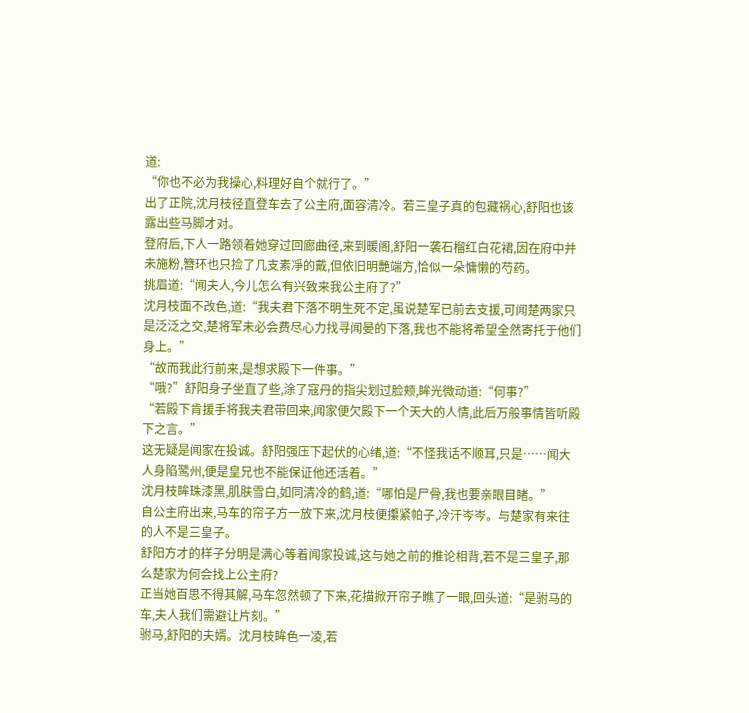道:
“你也不必为我操心,料理好自个就行了。”
出了正院,沈月枝径直登车去了公主府,面容清冷。若三皇子真的包藏祸心,舒阳也该露出些马脚才对。
登府后,下人一路领着她穿过回廊曲径,来到暖阁,舒阳一袭石榴红白花裙,因在府中并未施粉,簪环也只捡了几支素凈的戴,但依旧明艷端方,恰似一朵慵懒的芍药。
挑眉道:“闻夫人,今儿怎么有兴致来我公主府了?”
沈月枝面不改色,道:“我夫君下落不明生死不定,虽说楚军已前去支援,可闻楚两家只是泛泛之交,楚将军未必会费尽心力找寻闻晏的下落,我也不能将希望全然寄托于他们身上。”
“故而我此行前来,是想求殿下一件事。”
“哦?”舒阳身子坐直了些,涂了寇丹的指尖划过脸颊,眸光微动道:“何事?”
“若殿下肯援手将我夫君带回来,闻家便欠殿下一个天大的人情,此后万般事情皆听殿下之言。”
这无疑是闻家在投诚。舒阳强压下起伏的心绪,道:“不怪我话不顺耳,只是……闻大人身陷鹭州,便是皇兄也不能保证他还活着。”
沈月枝眸珠漆黑,肌肤雪白,如同清冷的鹤,道:“哪怕是尸骨,我也要亲眼目睹。”
自公主府出来,马车的帘子方一放下来,沈月枝便攥紧帕子,冷汗岑岑。与楚家有来往的人不是三皇子。
舒阳方才的样子分明是满心等着闻家投诚,这与她之前的推论相背,若不是三皇子,那么楚家为何会找上公主府?
正当她百思不得其解,马车忽然顿了下来,花描掀开帘子瞧了一眼,回头道:“是驸马的车,夫人我们需避让片刻。”
驸马,舒阳的夫婿。沈月枝眸色一凌,若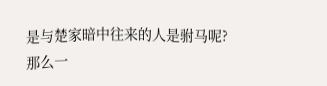是与楚家暗中往来的人是驸马呢?那么一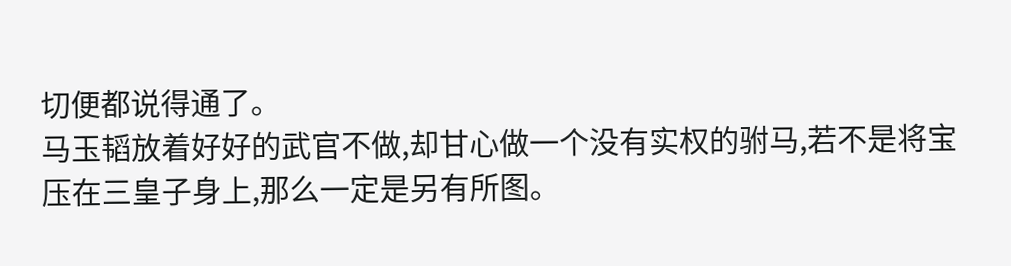切便都说得通了。
马玉韬放着好好的武官不做,却甘心做一个没有实权的驸马,若不是将宝压在三皇子身上,那么一定是另有所图。